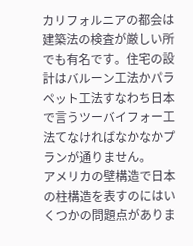カリフォルニアの都会は建築法の検査が厳しい所でも有名です。住宅の設計はバルーン工法かパラペット工法すなわち日本で言うツーバイフォー工法てなければなかなかプランが通りません。
アメリカの壁構造で日本の柱構造を表すのにはいくつかの問題点がありま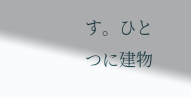す。ひとつに建物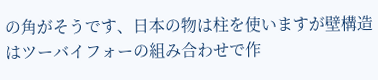の角がそうです、日本の物は柱を使いますが壁構造はツーバイフォーの組み合わせで作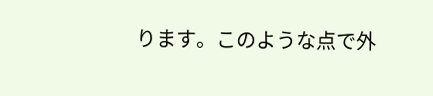ります。このような点で外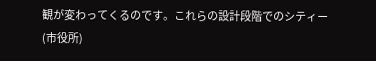観が変わってくるのです。これらの設計段階でのシティー(市役所)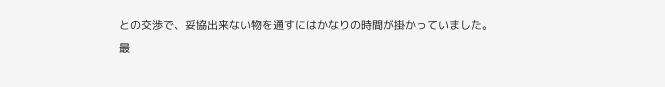との交渉で、妥協出来ない物を通すにはかなりの時間が掛かっていました。
最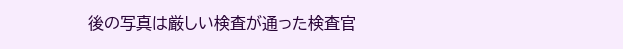後の写真は厳しい検査が通った検査官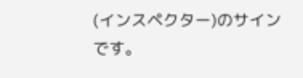(インスペクター)のサインです。